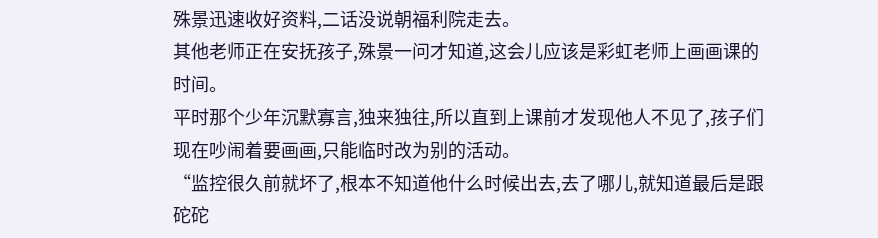殊景迅速收好资料,二话没说朝福利院走去。
其他老师正在安抚孩子,殊景一问才知道,这会儿应该是彩虹老师上画画课的时间。
平时那个少年沉默寡言,独来独往,所以直到上课前才发现他人不见了,孩子们现在吵闹着要画画,只能临时改为别的活动。
“监控很久前就坏了,根本不知道他什么时候出去,去了哪儿,就知道最后是跟砣砣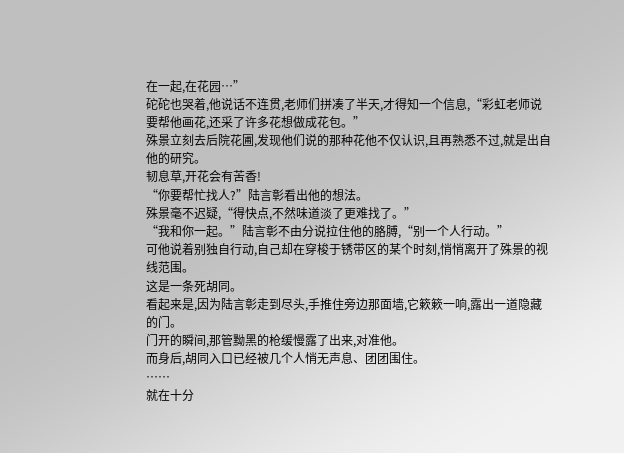在一起,在花园…”
砣砣也哭着,他说话不连贯,老师们拼凑了半天,才得知一个信息,“彩虹老师说要帮他画花,还采了许多花想做成花包。”
殊景立刻去后院花圃,发现他们说的那种花他不仅认识,且再熟悉不过,就是出自他的研究。
韧息草,开花会有苦香!
“你要帮忙找人?”陆言彰看出他的想法。
殊景毫不迟疑,“得快点,不然味道淡了更难找了。”
“我和你一起。”陆言彰不由分说拉住他的胳膊,“别一个人行动。”
可他说着别独自行动,自己却在穿梭于锈带区的某个时刻,悄悄离开了殊景的视线范围。
这是一条死胡同。
看起来是,因为陆言彰走到尽头,手推住旁边那面墙,它簌簌一响,露出一道隐藏的门。
门开的瞬间,那管黝黑的枪缓慢露了出来,对准他。
而身后,胡同入口已经被几个人悄无声息、团团围住。
……
就在十分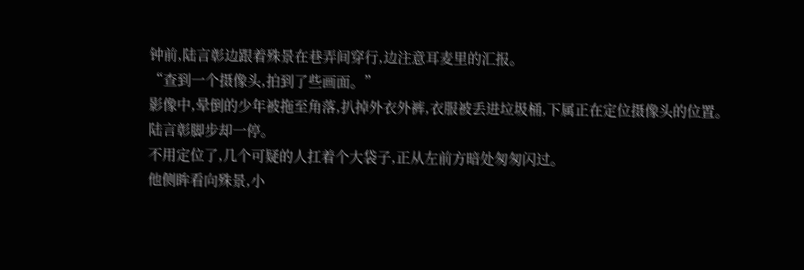钟前,陆言彰边跟着殊景在巷弄间穿行,边注意耳麦里的汇报。
“查到一个摄像头,拍到了些画面。”
影像中,晕倒的少年被拖至角落,扒掉外衣外裤,衣服被丢进垃圾桶,下属正在定位摄像头的位置。
陆言彰脚步却一停。
不用定位了,几个可疑的人扛着个大袋子,正从左前方暗处匆匆闪过。
他侧眸看向殊景,小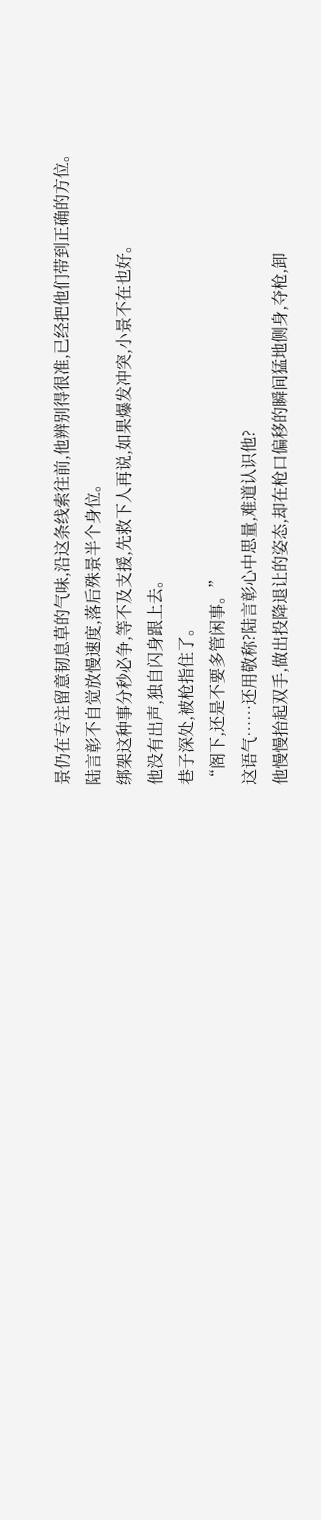景仍在专注留意韧息草的气味,沿这条线索往前,他辨别得很准,已经把他们带到正确的方位。
陆言彰不自觉放慢速度,落后殊景半个身位。
绑架这种事分秒必争,等不及支援,先救下人再说,如果爆发冲突,小景不在也好。
他没有出声,独自闪身跟上去。
巷子深处,被枪指住了。
“阁下,还是不要多管闲事。”
这语气……还用敬称?陆言彰心中思量,难道认识他?
他慢慢抬起双手,做出投降退让的姿态,却在枪口偏移的瞬间猛地侧身,夺枪,卸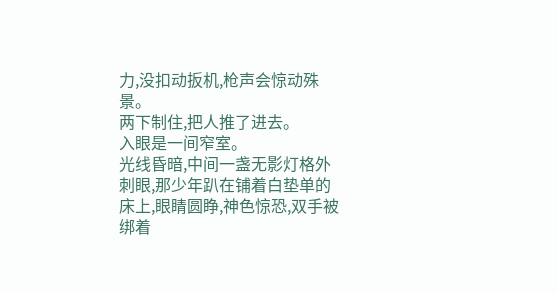力,没扣动扳机,枪声会惊动殊景。
两下制住,把人推了进去。
入眼是一间窄室。
光线昏暗,中间一盏无影灯格外刺眼,那少年趴在铺着白垫单的床上,眼睛圆睁,神色惊恐,双手被绑着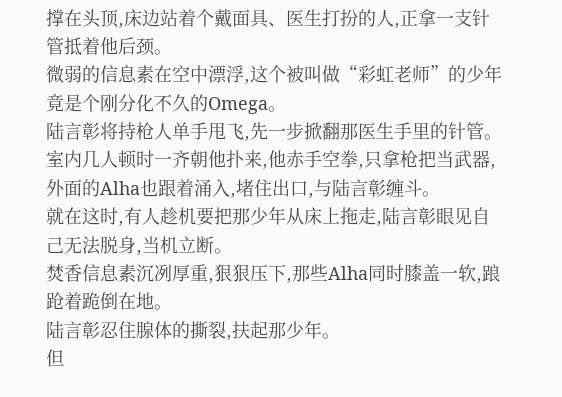撑在头顶,床边站着个戴面具、医生打扮的人,正拿一支针管抵着他后颈。
微弱的信息素在空中漂浮,这个被叫做“彩虹老师”的少年竟是个刚分化不久的Omega。
陆言彰将持枪人单手甩飞,先一步掀翻那医生手里的针管。
室内几人顿时一齐朝他扑来,他赤手空拳,只拿枪把当武器,外面的Alha也跟着涌入,堵住出口,与陆言彰缠斗。
就在这时,有人趁机要把那少年从床上拖走,陆言彰眼见自己无法脱身,当机立断。
焚香信息素沉冽厚重,狠狠压下,那些Alha同时膝盖一软,踉跄着跪倒在地。
陆言彰忍住腺体的撕裂,扶起那少年。
但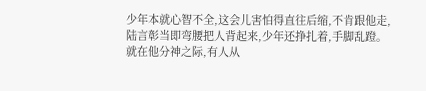少年本就心智不全,这会儿害怕得直往后缩,不肯跟他走,陆言彰当即弯腰把人背起来,少年还挣扎着,手脚乱蹬。
就在他分神之际,有人从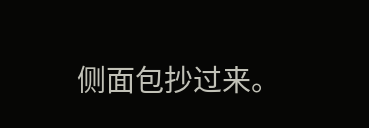侧面包抄过来。